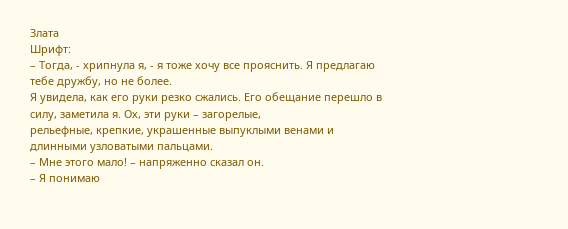Злата
Шрифт:
– Тогда, - хрипнула я, - я тоже хочу все прояснить. Я предлагаю тебе дружбу, но не более.
Я увидела, как его руки резко сжались. Его обещание перешло в силу, заметила я. Ох, эти руки – загорелые,
рельефные, крепкие, украшенные выпуклыми венами и длинными узловатыми пальцами.
– Мне этого мало! – напряженно сказал он.
– Я понимаю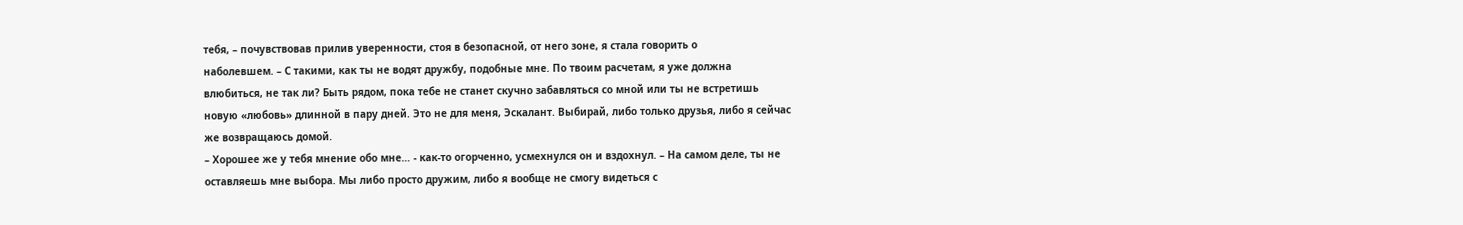тебя, – почувствовав прилив уверенности, стоя в безопасной, от него зоне, я стала говорить о
наболевшем. – С такими, как ты не водят дружбу, подобные мне. По твоим расчетам, я уже должна
влюбиться, не так ли? Быть рядом, пока тебе не станет скучно забавляться со мной или ты не встретишь
новую «любовь» длинной в пару дней. Это не для меня, Эскалант. Выбирай, либо только друзья, либо я сейчас
же возвращаюсь домой.
– Хорошее же у тебя мнение обо мне… - как-то огорченно, усмехнулся он и вздохнул. – На самом деле, ты не
оставляешь мне выбора. Мы либо просто дружим, либо я вообще не смогу видеться с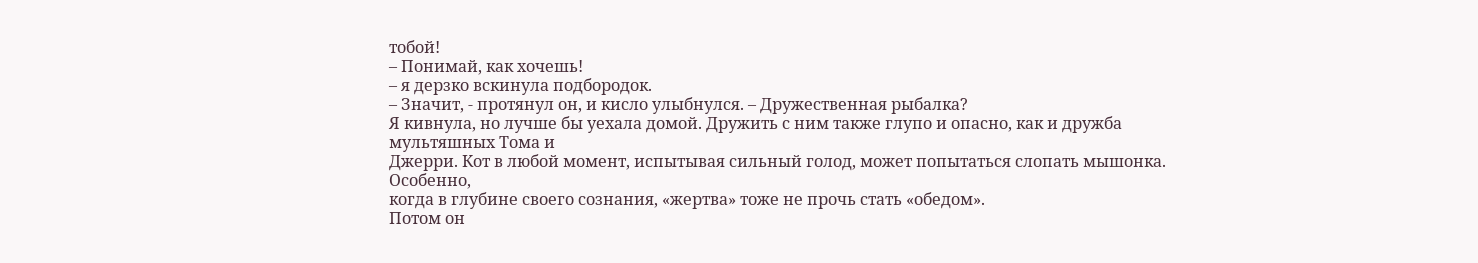тобой!
– Понимай, как хочешь!
– я дерзко вскинула подбородок.
– Значит, - протянул он, и кисло улыбнулся. – Дружественная рыбалка?
Я кивнула, но лучше бы уехала домой. Дружить с ним также глупо и опасно, как и дружба мультяшных Тома и
Джерри. Кот в любой момент, испытывая сильный голод, может попытаться слопать мышонка. Особенно,
когда в глубине своего сознания, «жертва» тоже не прочь стать «обедом».
Потом он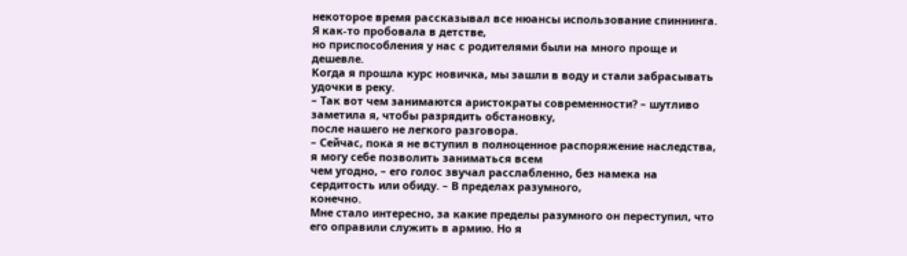некоторое время рассказывал все нюансы использование спиннинга. Я как-то пробовала в детстве,
но приспособления у нас с родителями были на много проще и дешевле.
Когда я прошла курс новичка, мы зашли в воду и стали забрасывать удочки в реку.
– Так вот чем занимаются аристократы современности? – шутливо заметила я, чтобы разрядить обстановку,
после нашего не легкого разговора.
– Сейчас, пока я не вступил в полноценное распоряжение наследства, я могу себе позволить заниматься всем
чем угодно, – его голос звучал расслабленно, без намека на сердитость или обиду. – В пределах разумного,
конечно.
Мне стало интересно, за какие пределы разумного он переступил, что его оправили служить в армию. Но я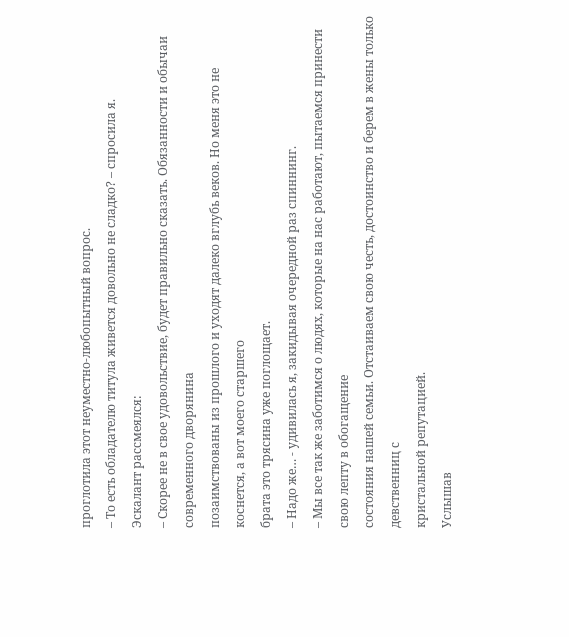проглотила этот неуместно-любопытный вопрос.
– То есть обладателю титула живется довольно не сладко? – спросила я.
Эскалант рассмеялся:
– Скорее не в свое удовольствие, будет правильно сказать. Обязанности и обычаи современного дворянина
позаимствованы из прошлого и уходят далеко вглубь веков. Но меня это не коснется, а вот моего старшего
брата это трясина уже поглощает.
– Надо же… - удивилась я, закидывая очередной раз спиннинг.
– Мы все так же заботимся о людях, которые на нас работают, пытаемся принести свою лепту в обогащение
состояния нашей семьи. Отстаиваем свою честь, достоинство и берем в жены только девственниц с
кристальной репутацией.
Услышав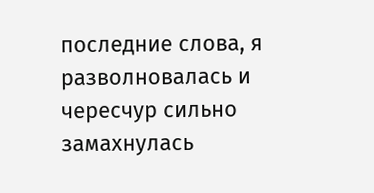последние слова, я разволновалась и чересчур сильно замахнулась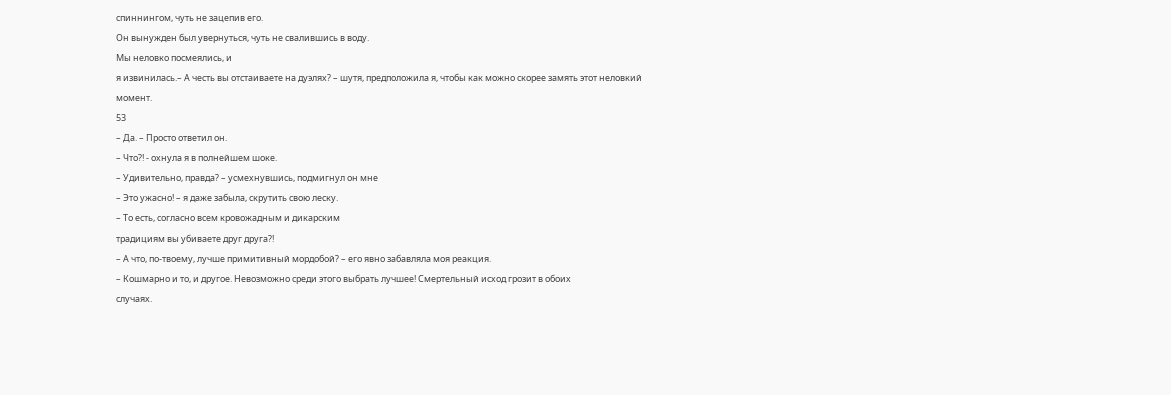спиннингом, чуть не зацепив его.
Он вынужден был увернуться, чуть не свалившись в воду.
Мы неловко посмеялись, и
я извинилась.– А честь вы отстаиваете на дуэлях? – шутя, предположила я, чтобы как можно скорее замять этот неловкий
момент.
53
– Да. – Просто ответил он.
– Что?! - охнула я в полнейшем шоке.
– Удивительно, правда? – усмехнувшись, подмигнул он мне
– Это ужасно! – я даже забыла, скрутить свою леску.
– То есть, согласно всем кровожадным и дикарским
традициям вы убиваете друг друга?!
– А что, по-твоему, лучше примитивный мордобой? – его явно забавляла моя реакция.
– Кошмарно и то, и другое. Невозможно среди этого выбрать лучшее! Смертельный исход грозит в обоих
случаях.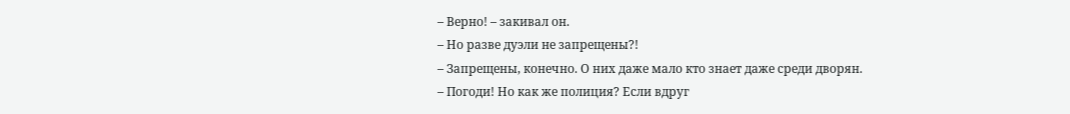– Верно! – закивал он.
– Но разве дуэли не запрещены?!
– Запрещены, конечно. О них даже мало кто знает даже среди дворян.
– Погоди! Но как же полиция? Если вдруг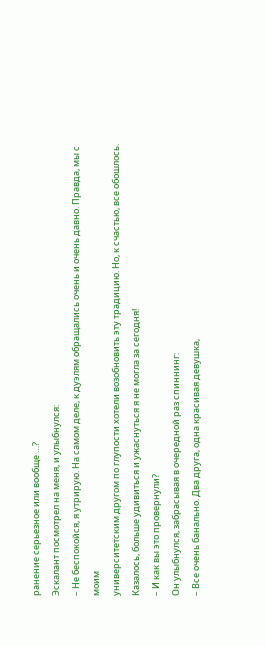ранение серьезное или вообще …?
Эскалант посмотрел на меня, и улыбнулся:
– Не беспокойся, я утрирую. На самом деле, к дуэлям обращались очень и очень давно. Правда, мы с моим
университетским другом по глупости хотели возобновить эту традицию. Но, к счастью, все обошлось.
Казалось, больше удивиться и ужаснуться я не могла за сегодня!
– И как вы это провернули?
Он улыбнулся, забрасывая в очередной раз спиннинг:
– Все очень банально. Два друга, одна красивая девушка,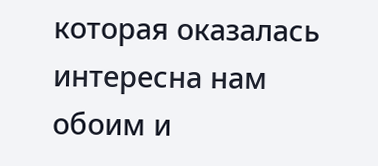которая оказалась интересна нам обоим и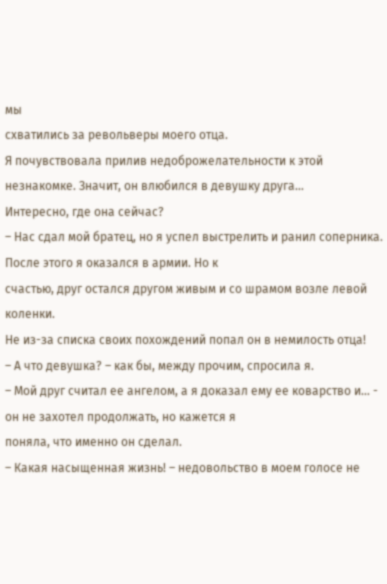мы
схватились за револьверы моего отца.
Я почувствовала прилив недоброжелательности к этой незнакомке. Значит, он влюбился в девушку друга…
Интересно, где она сейчас?
– Нас сдал мой братец, но я успел выстрелить и ранил соперника. После этого я оказался в армии. Но к
счастью, друг остался другом живым и со шрамом возле левой коленки.
Не из-за списка своих похождений попал он в немилость отца!
– А что девушка? – как бы, между прочим, спросила я.
– Мой друг считал ее ангелом, а я доказал ему ее коварство и… - он не захотел продолжать, но кажется я
поняла, что именно он сделал.
– Какая насыщенная жизнь! – недовольство в моем голосе не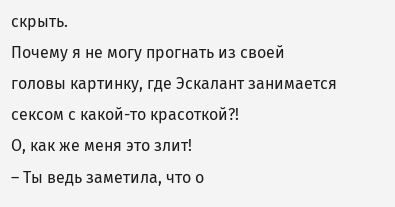скрыть.
Почему я не могу прогнать из своей головы картинку, где Эскалант занимается сексом с какой-то красоткой?!
О, как же меня это злит!
– Ты ведь заметила, что о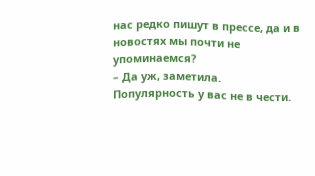нас редко пишут в прессе, да и в новостях мы почти не упоминаемся?
– Да уж, заметила. Популярность у вас не в чести.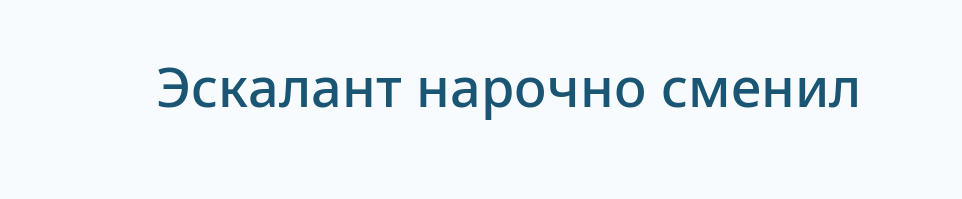Эскалант нарочно сменил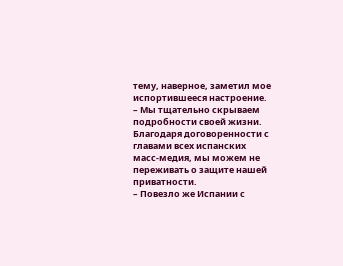тему, наверное, заметил мое испортившееся настроение.
– Мы тщательно скрываем подробности своей жизни. Благодаря договоренности с главами всех испанских
масс-медия, мы можем не переживать о защите нашей приватности.
– Повезло же Испании с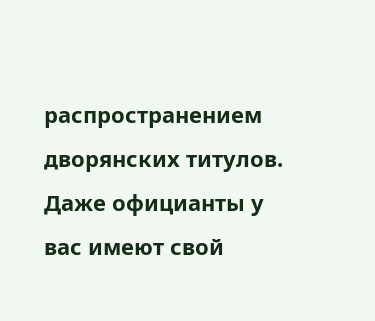распространением дворянских титулов. Даже официанты у вас имеют свой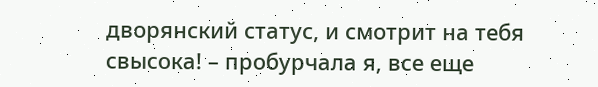дворянский статус, и смотрит на тебя свысока! – пробурчала я, все еще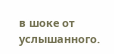в шоке от услышанного.